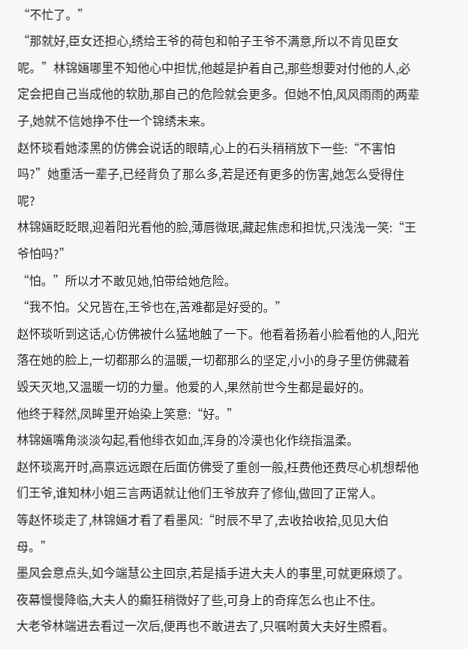“不忙了。”
“那就好,臣女还担心,绣给王爷的荷包和帕子王爷不满意,所以不肯见臣女呢。”林锦婳哪里不知他心中担忧,他越是护着自己,那些想要对付他的人,必定会把自己当成他的软肋,那自己的危险就会更多。但她不怕,风风雨雨的两辈子,她就不信她挣不住一个锦绣未来。
赵怀琰看她漆黑的仿佛会说话的眼睛,心上的石头稍稍放下一些:“不害怕吗?”她重活一辈子,已经背负了那么多,若是还有更多的伤害,她怎么受得住呢?
林锦婳眨眨眼,迎着阳光看他的脸,薄唇微珉,藏起焦虑和担忧,只浅浅一笑:“王爷怕吗?”
“怕。”所以才不敢见她,怕带给她危险。
“我不怕。父兄皆在,王爷也在,苦难都是好受的。”
赵怀琰听到这话,心仿佛被什么猛地触了一下。他看着扬着小脸看他的人,阳光落在她的脸上,一切都那么的温暖,一切都那么的坚定,小小的身子里仿佛藏着毁天灭地,又温暖一切的力量。他爱的人,果然前世今生都是最好的。
他终于释然,凤眸里开始染上笑意:“好。”
林锦婳嘴角淡淡勾起,看他绯衣如血,浑身的冷漠也化作绕指温柔。
赵怀琰离开时,高禀远远跟在后面仿佛受了重创一般,枉费他还费尽心机想帮他们王爷,谁知林小姐三言两语就让他们王爷放弃了修仙,做回了正常人。
等赵怀琰走了,林锦婳才看了看墨风:“时辰不早了,去收拾收拾,见见大伯母。”
墨风会意点头,如今端慧公主回京,若是插手进大夫人的事里,可就更麻烦了。
夜幕慢慢降临,大夫人的癫狂稍微好了些,可身上的奇痒怎么也止不住。
大老爷林端进去看过一次后,便再也不敢进去了,只嘱咐黄大夫好生照看。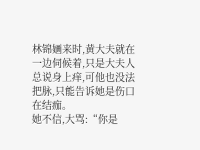林锦婳来时,黄大夫就在一边伺候着,只是大夫人总说身上痒,可他也没法把脉,只能告诉她是伤口在结痂。
她不信,大骂:“你是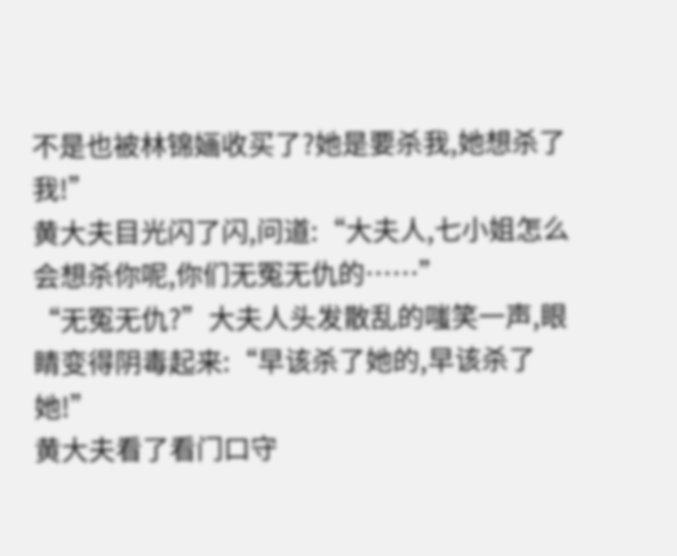不是也被林锦婳收买了?她是要杀我,她想杀了我!”
黄大夫目光闪了闪,问道:“大夫人,七小姐怎么会想杀你呢,你们无冤无仇的……”
“无冤无仇?”大夫人头发散乱的嗤笑一声,眼睛变得阴毒起来:“早该杀了她的,早该杀了她!”
黄大夫看了看门口守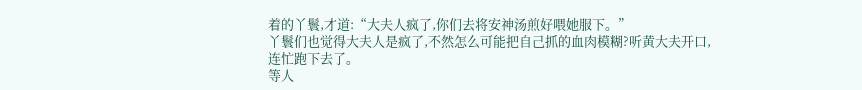着的丫鬟,才道:“大夫人疯了,你们去将安神汤煎好喂她服下。”
丫鬟们也觉得大夫人是疯了,不然怎么可能把自己抓的血肉模糊?听黄大夫开口,连忙跑下去了。
等人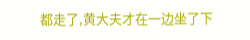都走了,黄大夫才在一边坐了下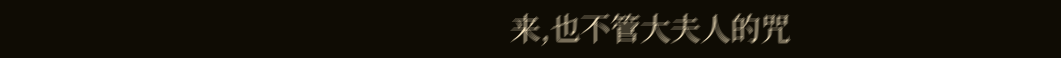来,也不管大夫人的咒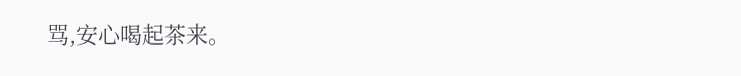骂,安心喝起茶来。